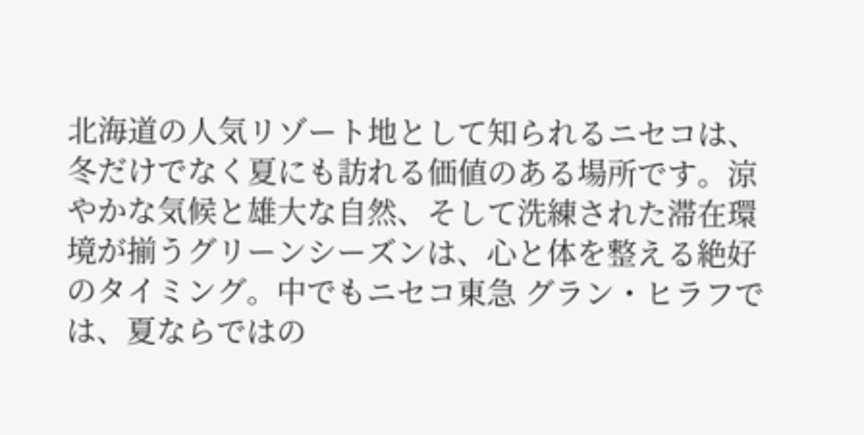北海道の人気リゾート地として知られるニセコは、冬だけでなく夏にも訪れる価値のある場所です。涼やかな気候と雄大な自然、そして洗練された滞在環境が揃うグリーンシーズンは、心と体を整える絶好のタイミング。中でもニセコ東急 グラン・ヒラフでは、夏ならではの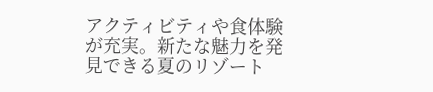アクティビティや食体験が充実。新たな魅力を発見できる夏のリゾート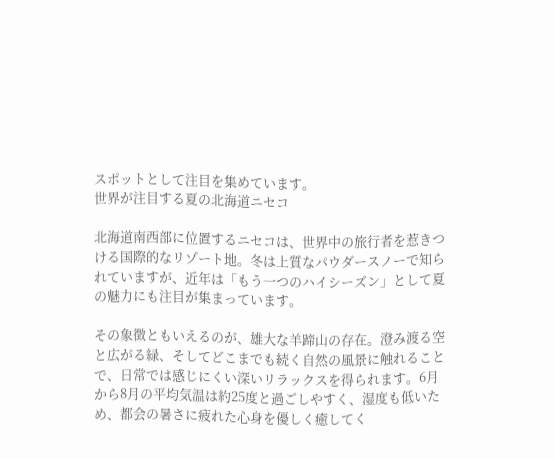スポットとして注目を集めています。
世界が注目する夏の北海道ニセコ

北海道南西部に位置するニセコは、世界中の旅行者を惹きつける国際的なリゾート地。冬は上質なパウダースノーで知られていますが、近年は「もう一つのハイシーズン」として夏の魅力にも注目が集まっています。

その象徴ともいえるのが、雄大な羊蹄山の存在。澄み渡る空と広がる緑、そしてどこまでも続く自然の風景に触れることで、日常では感じにくい深いリラックスを得られます。6月から8月の平均気温は約25度と過ごしやすく、湿度も低いため、都会の暑さに疲れた心身を優しく癒してく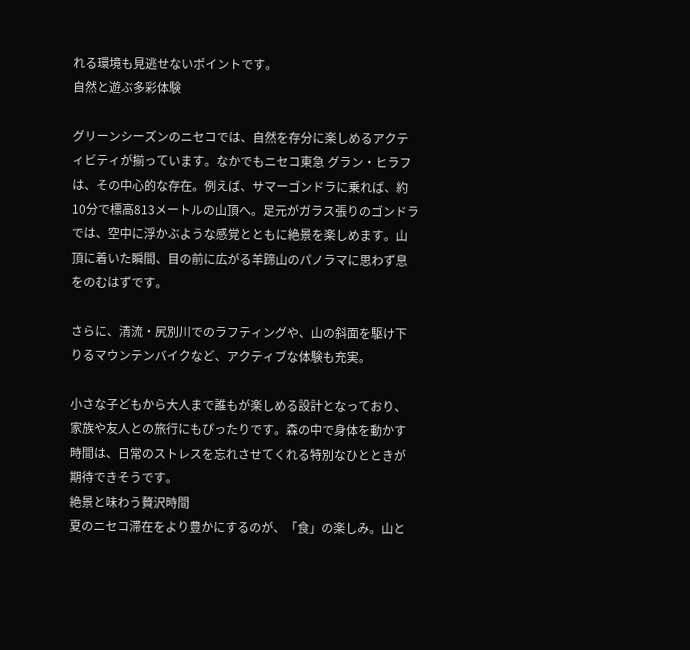れる環境も見逃せないポイントです。
自然と遊ぶ多彩体験

グリーンシーズンのニセコでは、自然を存分に楽しめるアクティビティが揃っています。なかでもニセコ東急 グラン・ヒラフは、その中心的な存在。例えば、サマーゴンドラに乗れば、約10分で標高813メートルの山頂へ。足元がガラス張りのゴンドラでは、空中に浮かぶような感覚とともに絶景を楽しめます。山頂に着いた瞬間、目の前に広がる羊蹄山のパノラマに思わず息をのむはずです。

さらに、清流・尻別川でのラフティングや、山の斜面を駆け下りるマウンテンバイクなど、アクティブな体験も充実。

小さな子どもから大人まで誰もが楽しめる設計となっており、家族や友人との旅行にもぴったりです。森の中で身体を動かす時間は、日常のストレスを忘れさせてくれる特別なひとときが期待できそうです。
絶景と味わう贅沢時間
夏のニセコ滞在をより豊かにするのが、「食」の楽しみ。山と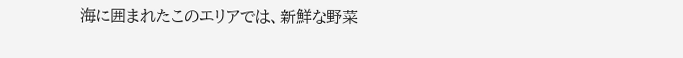海に囲まれたこのエリアでは、新鮮な野菜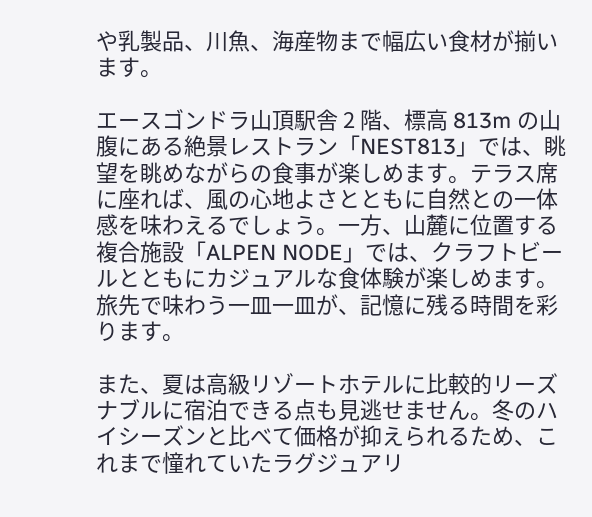や乳製品、川魚、海産物まで幅広い食材が揃います。

エースゴンドラ山頂駅舎 2 階、標高 813m の山腹にある絶景レストラン「NEST813」では、眺望を眺めながらの食事が楽しめます。テラス席に座れば、風の心地よさとともに自然との一体感を味わえるでしょう。一方、山麓に位置する複合施設「ALPEN NODE」では、クラフトビールとともにカジュアルな食体験が楽しめます。旅先で味わう一皿一皿が、記憶に残る時間を彩ります。

また、夏は高級リゾートホテルに比較的リーズナブルに宿泊できる点も見逃せません。冬のハイシーズンと比べて価格が抑えられるため、これまで憧れていたラグジュアリ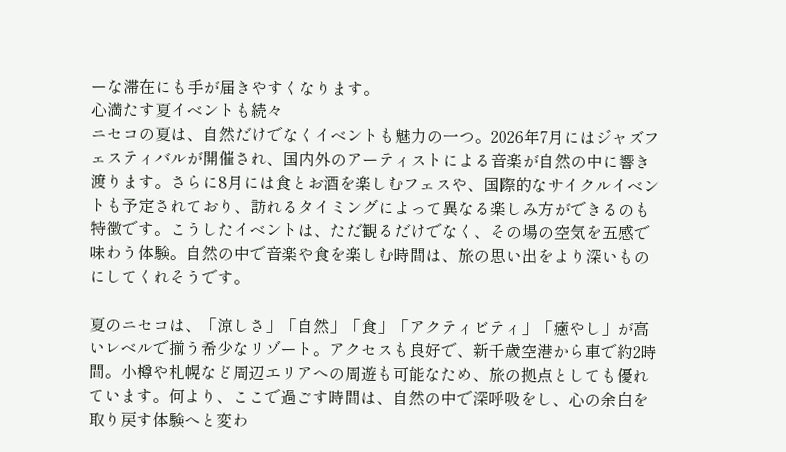ーな滞在にも手が届きやすくなります。
心満たす夏イベントも続々
ニセコの夏は、自然だけでなくイベントも魅力の一つ。2026年7月にはジャズフェスティバルが開催され、国内外のアーティストによる音楽が自然の中に響き渡ります。さらに8月には食とお酒を楽しむフェスや、国際的なサイクルイベントも予定されており、訪れるタイミングによって異なる楽しみ方ができるのも特徴です。こうしたイベントは、ただ観るだけでなく、その場の空気を五感で味わう体験。自然の中で音楽や食を楽しむ時間は、旅の思い出をより深いものにしてくれそうです。

夏のニセコは、「涼しさ」「自然」「食」「アクティビティ」「癒やし」が高いレベルで揃う希少なリゾート。アクセスも良好で、新千歳空港から車で約2時間。小樽や札幌など周辺エリアへの周遊も可能なため、旅の拠点としても優れています。何より、ここで過ごす時間は、自然の中で深呼吸をし、心の余白を取り戻す体験へと変わ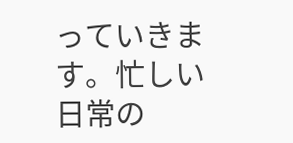っていきます。忙しい日常の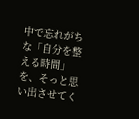中で忘れがちな「自分を整える時間」を、そっと思い出させてく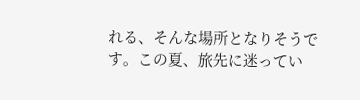れる、そんな場所となりそうです。この夏、旅先に迷ってい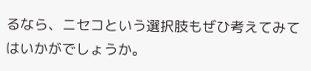るなら、ニセコという選択肢もぜひ考えてみてはいかがでしょうか。